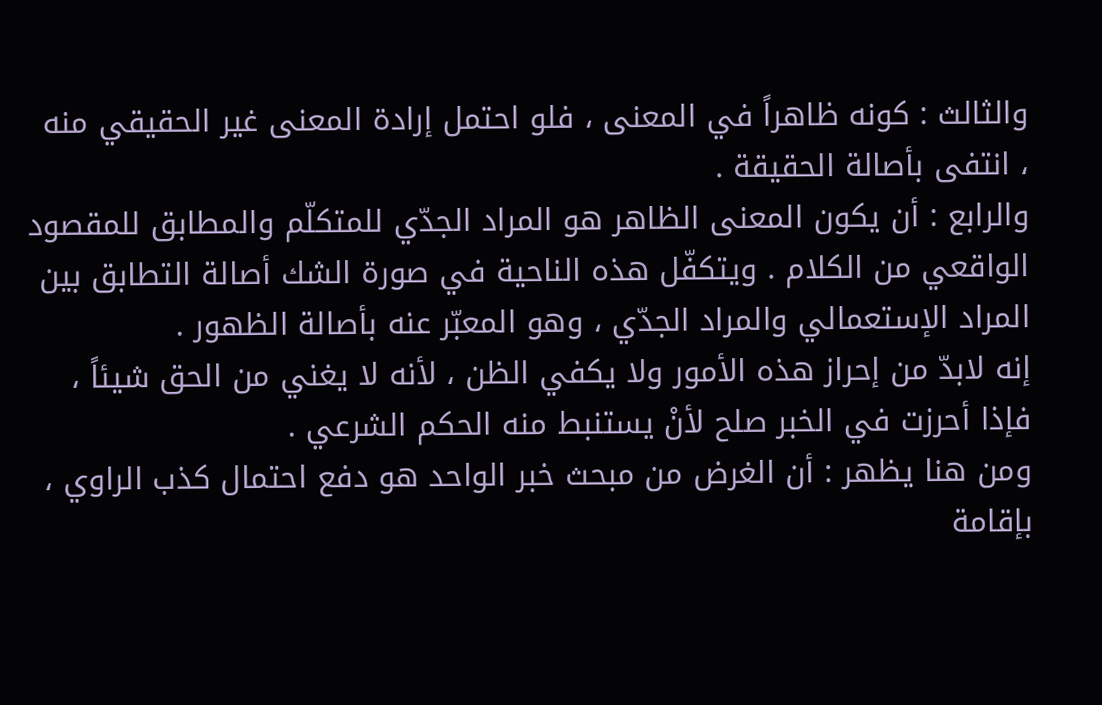والثالث : كونه ظاهراً في المعنى ، فلو احتمل إرادة المعنى غير الحقيقي منه ، انتفى بأصالة الحقيقة .
والرابع : أن يكون المعنى الظاهر هو المراد الجدّي للمتكلّم والمطابق للمقصود الواقعي من الكلام . ويتكفّل هذه الناحية في صورة الشك أصالة التطابق بين المراد الإستعمالي والمراد الجدّي ، وهو المعبّر عنه بأصالة الظهور .
إنه لابدّ من إحراز هذه الأمور ولا يكفي الظن ، لأنه لا يغني من الحق شيئاً ، فإذا أحرزت في الخبر صلح لأنْ يستنبط منه الحكم الشرعي .
ومن هنا يظهر : أن الغرض من مبحث خبر الواحد هو دفع احتمال كذب الراوي ، بإقامة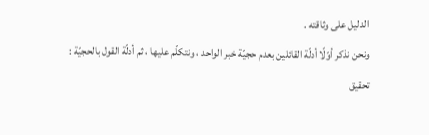الدليل على وثاقته .
ونحن نذكر أوّلًا أدلّة القائلين بعدم حجيّة خبر الواحد ، ونتكلّم عليها ، ثم أدلّة القول بالحجيّة :
تحقيق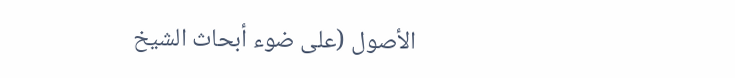الأصول (على ضوء أبحاث الشيخ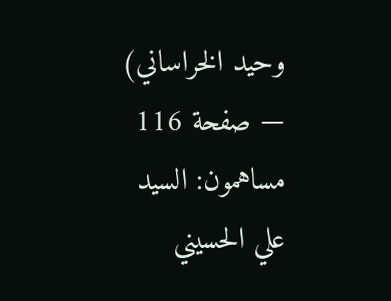وحيد الخراساني) — صفحة 116
مساهمون: السيد علي الحسيني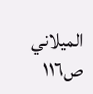الميلاني
ص١١٦